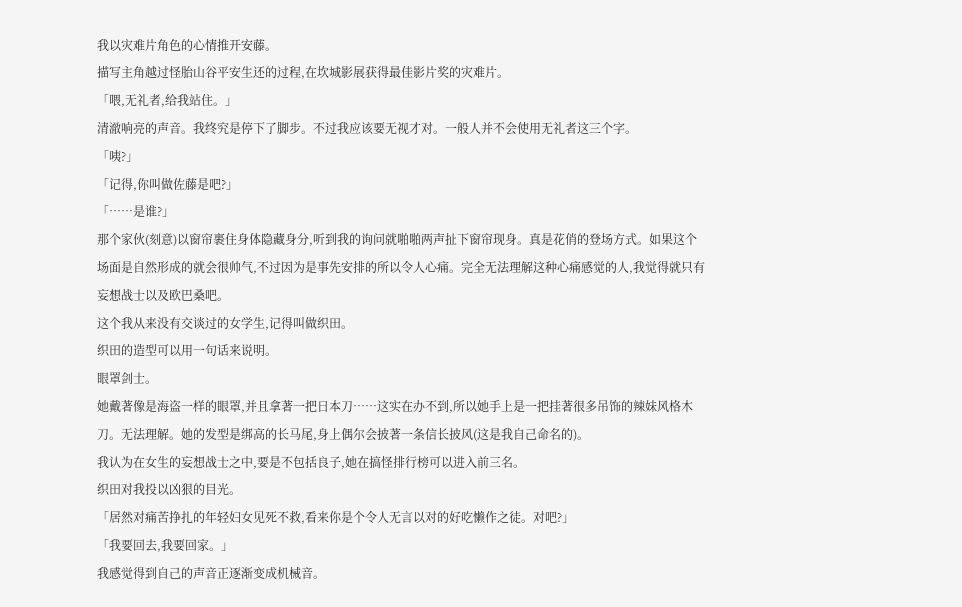我以灾难片角色的心情推开安藤。
描写主角越过怪胎山谷平安生还的过程,在坎城影展获得最佳影片奖的灾难片。
「喂,无礼者,给我站住。」
清澈响亮的声音。我终究是停下了脚步。不过我应该要无视才对。一般人并不会使用无礼者这三个字。
「咦?」
「记得,你叫做佐藤是吧?」
「……是谁?」
那个家伙(刻意)以窗帘裹住身体隐藏身分,听到我的询问就啪啪两声扯下窗帘现身。真是花俏的登场方式。如果这个场面是自然形成的就会很帅气,不过因为是事先安排的所以令人心痛。完全无法理解这种心痛感觉的人,我觉得就只有妄想战士以及欧巴桑吧。
这个我从来没有交谈过的女学生,记得叫做织田。
织田的造型可以用一句话来说明。
眼罩剑士。
她戴著像是海盗一样的眼罩,并且拿著一把日本刀……这实在办不到,所以她手上是一把挂著很多吊饰的辣妹风格木刀。无法理解。她的发型是绑高的长马尾,身上偶尔会披著一条信长披风(这是我自己命名的)。
我认为在女生的妄想战士之中,要是不包括良子,她在搞怪排行榜可以进入前三名。
织田对我投以凶狠的目光。
「居然对痛苦挣扎的年轻妇女见死不救,看来你是个令人无言以对的好吃懒作之徒。对吧?」
「我要回去,我要回家。」
我感觉得到自己的声音正逐渐变成机械音。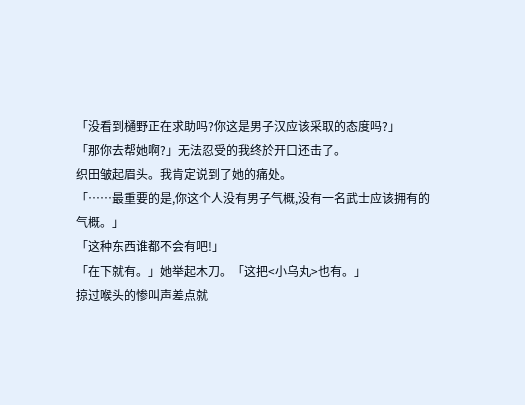「没看到樋野正在求助吗?你这是男子汉应该采取的态度吗?」
「那你去帮她啊?」无法忍受的我终於开口还击了。
织田皱起眉头。我肯定说到了她的痛处。
「……最重要的是,你这个人没有男子气概,没有一名武士应该拥有的气概。」
「这种东西谁都不会有吧!」
「在下就有。」她举起木刀。「这把<小乌丸>也有。」
掠过喉头的惨叫声差点就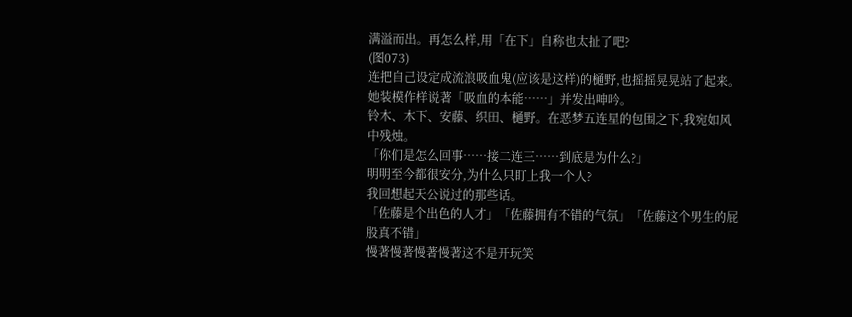满溢而出。再怎么样,用「在下」自称也太扯了吧?
(图073)
连把自己设定成流浪吸血鬼(应该是这样)的樋野,也摇摇晃晃站了起来。她装模作样说著「吸血的本能……」并发出呻吟。
铃木、木下、安藤、织田、樋野。在恶梦五连星的包围之下,我宛如风中残烛。
「你们是怎么回事……接二连三……到底是为什么?」
明明至今都很安分,为什么只盯上我一个人?
我回想起天公说过的那些话。
「佐藤是个出色的人才」「佐藤拥有不错的气氛」「佐藤这个男生的屁股真不错」
慢著慢著慢著慢著这不是开玩笑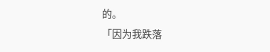的。
「因为我跌落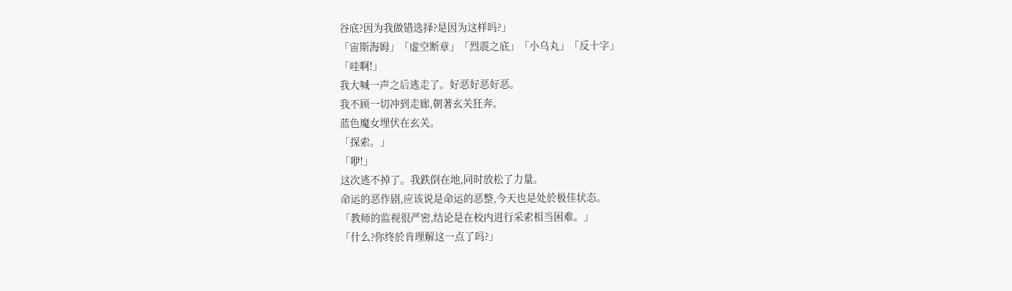谷底?因为我做错选择?是因为这样吗?」
「宙斯海姆」「虚空断章」「烈震之底」「小乌丸」「反十字」
「哇啊!」
我大喊一声之后逃走了。好恶好恶好恶。
我不顾一切冲到走廊,朝著玄关狂奔。
蓝色魔女埋伏在玄关。
「探索。」
「咿!」
这次逃不掉了。我跌倒在地,同时放松了力量。
命运的恶作剧,应该说是命运的恶整,今天也是处於极佳状态。
「教师的监视很严密,结论是在校内进行采索相当困难。」
「什么?你终於肯理解这一点了吗?」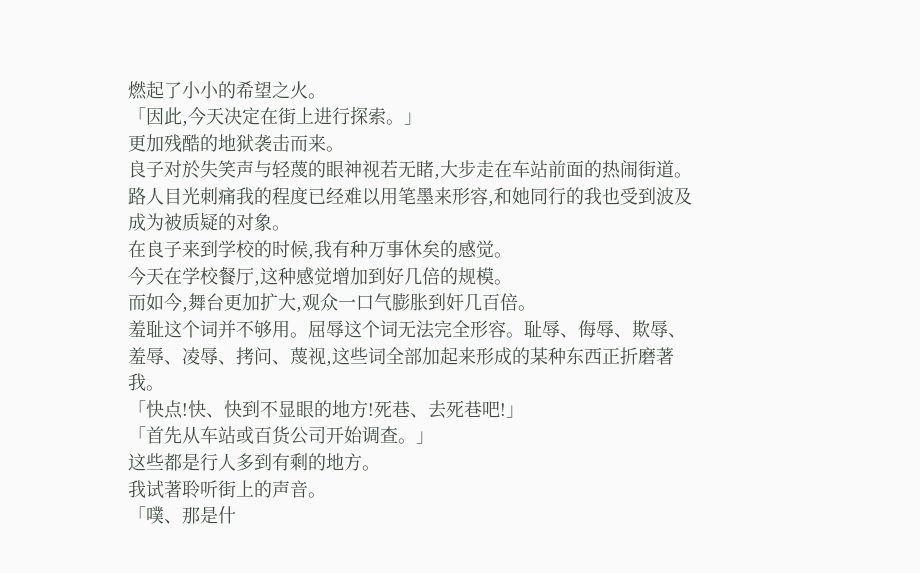燃起了小小的希望之火。
「因此,今天决定在街上进行探索。」
更加残酷的地狱袭击而来。
良子对於失笑声与轻蔑的眼神视若无睹,大步走在车站前面的热闹街道。路人目光刺痛我的程度已经难以用笔墨来形容,和她同行的我也受到波及成为被质疑的对象。
在良子来到学校的时候,我有种万事休矣的感觉。
今天在学校餐厅,这种感觉增加到好几倍的规模。
而如今,舞台更加扩大,观众一口气膨胀到奸几百倍。
羞耻这个词并不够用。屈辱这个词无法完全形容。耻辱、侮辱、欺辱、羞辱、凌辱、拷问、蔑视,这些词全部加起来形成的某种东西正折磨著我。
「快点!快、快到不显眼的地方!死巷、去死巷吧!」
「首先从车站或百货公司开始调查。」
这些都是行人多到有剩的地方。
我试著聆听街上的声音。
「噗、那是什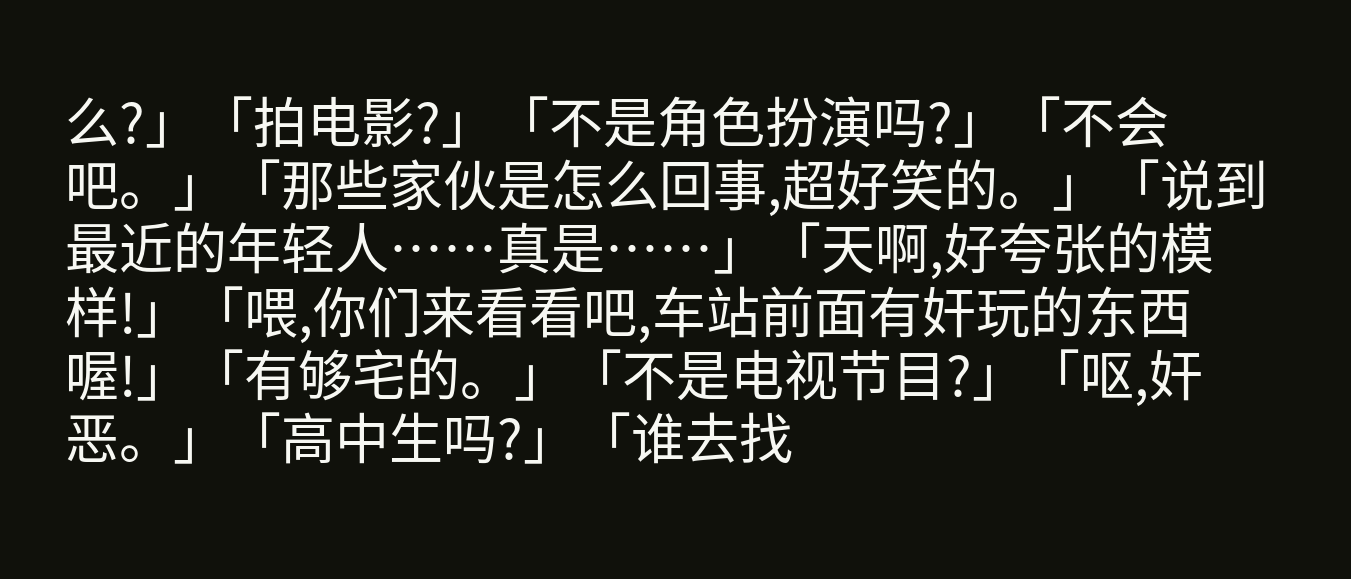么?」「拍电影?」「不是角色扮演吗?」「不会吧。」「那些家伙是怎么回事,超好笑的。」「说到最近的年轻人……真是……」「天啊,好夸张的模样!」「喂,你们来看看吧,车站前面有奸玩的东西喔!」「有够宅的。」「不是电视节目?」「呕,奸恶。」「高中生吗?」「谁去找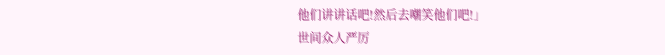他们讲讲话吧!然后去嘲笑他们吧!」
世间众人严厉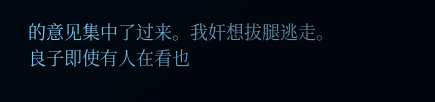的意见集中了过来。我奸想拔腿逃走。
良子即使有人在看也